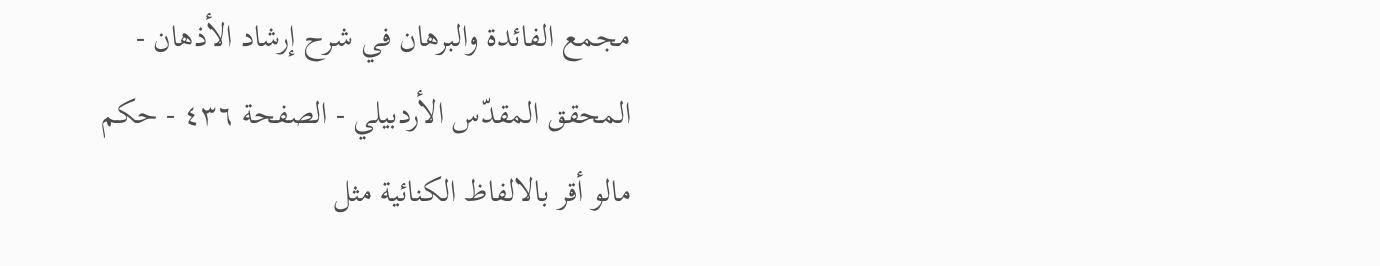مجمع الفائدة والبرهان في شرح إرشاد الأذهان - المحقق المقدّس الأردبيلي - الصفحة ٤٣٦ - حكم مالو أقر بالالفاظ الكنائية مثل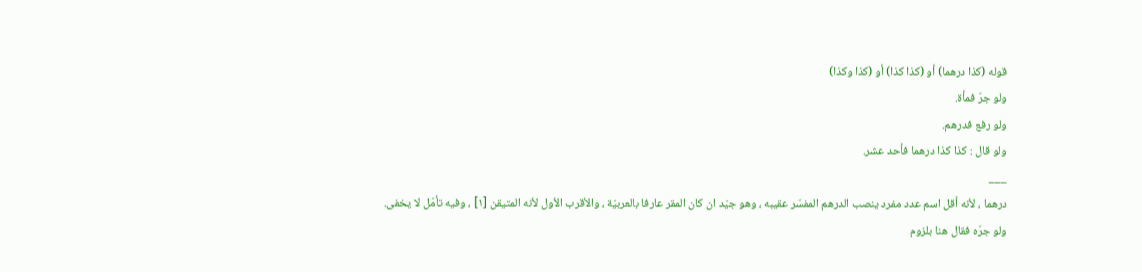قوله (كذا درهما) أو (كذا كذا) أو (كذا وكذا)
ولو جرّ فمأة.
ولو رفع فدرهم.
ولو قال : كذا كذا درهما فأحد عشر.
___
درهما ، لأنه أقل اسم عدد مفرد ينصب الدرهم المفسّر عقيبه ، وهو جيّد ان كان المقر عارفا بالعربيّة ، والأقرب الأول لأنه المتيقن [١] ، وفيه تأمّل لا يخفى.
ولو جرّه فقال هنا بلزوم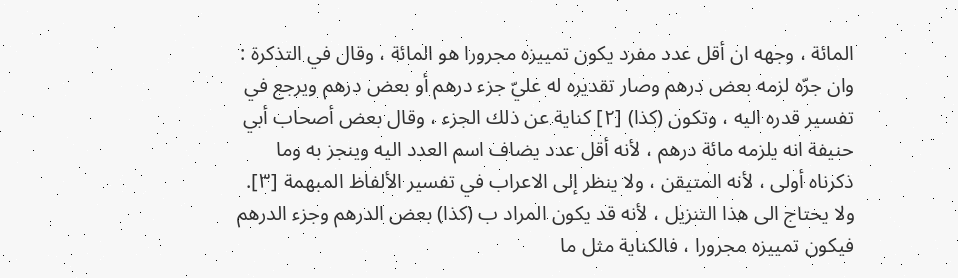المائة ، وجهه ان أقل عدد مفرد يكون تمييزه مجرورا هو المائة ، وقال في التذكرة : وان جرّه لزمه بعض درهم وصار تقديره له عليّ جزء درهم أو بعض درهم ويرجع في تفسير قدره اليه ، وتكون (كذا) [٢] كناية عن ذلك الجزء ، وقال بعض أصحاب أبي حنيفة انه يلزمه مائة درهم ، لأنه أقل عدد يضاف اسم العدد اليه وينجز به وما ذكرناه أولى ، لأنه المتيقن ، ولا ينظر إلى الاعراب في تفسير الألفاظ المبهمة [٣].
ولا يحتاج الى هذا التنزيل ، لأنه قد يكون المراد ب (كذا) بعض الدرهم وجزء الدرهم فيكون تمييزه مجرورا ، فالكناية مثل ما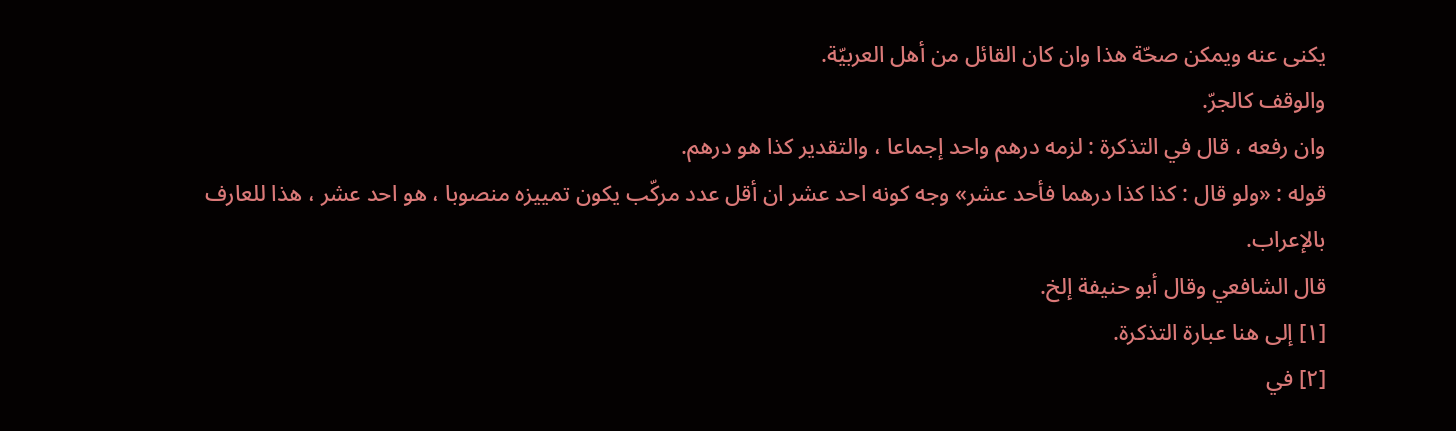يكنى عنه ويمكن صحّة هذا وان كان القائل من أهل العربيّة.
والوقف كالجرّ.
وان رفعه ، قال في التذكرة : لزمه درهم واحد إجماعا ، والتقدير كذا هو درهم.
قوله : «ولو قال : كذا كذا درهما فأحد عشر» وجه كونه احد عشر ان أقل عدد مركّب يكون تمييزه منصوبا ، هو احد عشر ، هذا للعارف بالإعراب.
قال الشافعي وقال أبو حنيفة إلخ.
[١] إلى هنا عبارة التذكرة.
[٢] في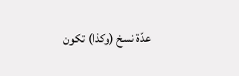عدّة نسخ (وكذا) تكون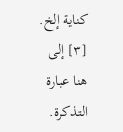كناية إلخ.
[٣] إلى هنا عبارة التذكرة.